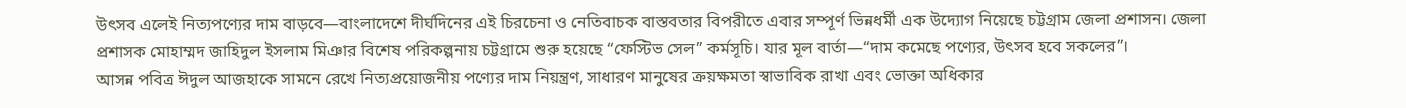উৎসব এলেই নিত্যপণ্যের দাম বাড়বে—বাংলাদেশে দীর্ঘদিনের এই চিরচেনা ও নেতিবাচক বাস্তবতার বিপরীতে এবার সম্পূর্ণ ভিন্নধর্মী এক উদ্যোগ নিয়েছে চট্টগ্রাম জেলা প্রশাসন। জেলা প্রশাসক মোহাম্মদ জাহিদুল ইসলাম মিঞার বিশেষ পরিকল্পনায় চট্টগ্রামে শুরু হয়েছে “ফেস্টিভ সেল” কর্মসূচি। যার মূল বার্তা—“দাম কমেছে পণ্যের, উৎসব হবে সকলের”।
আসন্ন পবিত্র ঈদুল আজহাকে সামনে রেখে নিত্যপ্রয়োজনীয় পণ্যের দাম নিয়ন্ত্রণ, সাধারণ মানুষের ক্রয়ক্ষমতা স্বাভাবিক রাখা এবং ভোক্তা অধিকার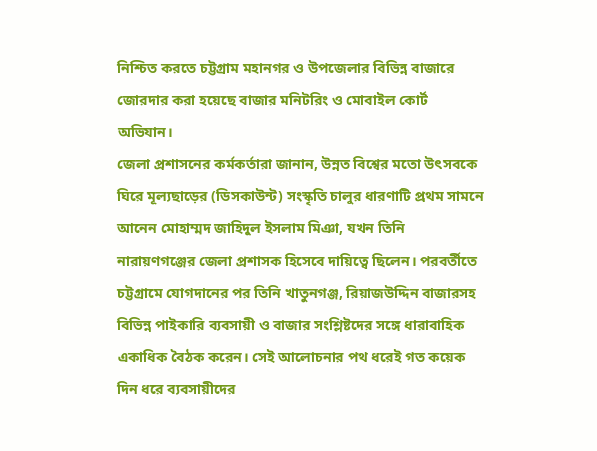নিশ্চিত করতে চট্টগ্রাম মহানগর ও উপজেলার বিভিন্ন বাজারে জোরদার করা হয়েছে বাজার মনিটরিং ও মোবাইল কোর্ট অভিযান।
জেলা প্রশাসনের কর্মকর্তারা জানান, উন্নত বিশ্বের মতো উৎসবকে ঘিরে মূল্যছাড়ের (ডিসকাউন্ট) সংস্কৃতি চালুর ধারণাটি প্রথম সামনে আনেন মোহাম্মদ জাহিদুল ইসলাম মিঞা, যখন তিনি নারায়ণগঞ্জের জেলা প্রশাসক হিসেবে দায়িত্বে ছিলেন। পরবর্তীতে চট্টগ্রামে যোগদানের পর তিনি খাতুনগঞ্জ, রিয়াজউদ্দিন বাজারসহ বিভিন্ন পাইকারি ব্যবসায়ী ও বাজার সংশ্লিষ্টদের সঙ্গে ধারাবাহিক একাধিক বৈঠক করেন। সেই আলোচনার পথ ধরেই গত কয়েক দিন ধরে ব্যবসায়ীদের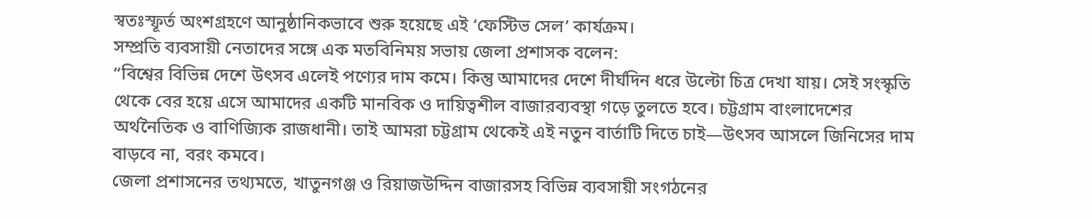স্বতঃস্ফূর্ত অংশগ্রহণে আনুষ্ঠানিকভাবে শুরু হয়েছে এই ‘ফেস্টিভ সেল’ কার্যক্রম।
সম্প্রতি ব্যবসায়ী নেতাদের সঙ্গে এক মতবিনিময় সভায় জেলা প্রশাসক বলেন:
“বিশ্বের বিভিন্ন দেশে উৎসব এলেই পণ্যের দাম কমে। কিন্তু আমাদের দেশে দীর্ঘদিন ধরে উল্টো চিত্র দেখা যায়। সেই সংস্কৃতি থেকে বের হয়ে এসে আমাদের একটি মানবিক ও দায়িত্বশীল বাজারব্যবস্থা গড়ে তুলতে হবে। চট্টগ্রাম বাংলাদেশের অর্থনৈতিক ও বাণিজ্যিক রাজধানী। তাই আমরা চট্টগ্রাম থেকেই এই নতুন বার্তাটি দিতে চাই—উৎসব আসলে জিনিসের দাম বাড়বে না, বরং কমবে।
জেলা প্রশাসনের তথ্যমতে, খাতুনগঞ্জ ও রিয়াজউদ্দিন বাজারসহ বিভিন্ন ব্যবসায়ী সংগঠনের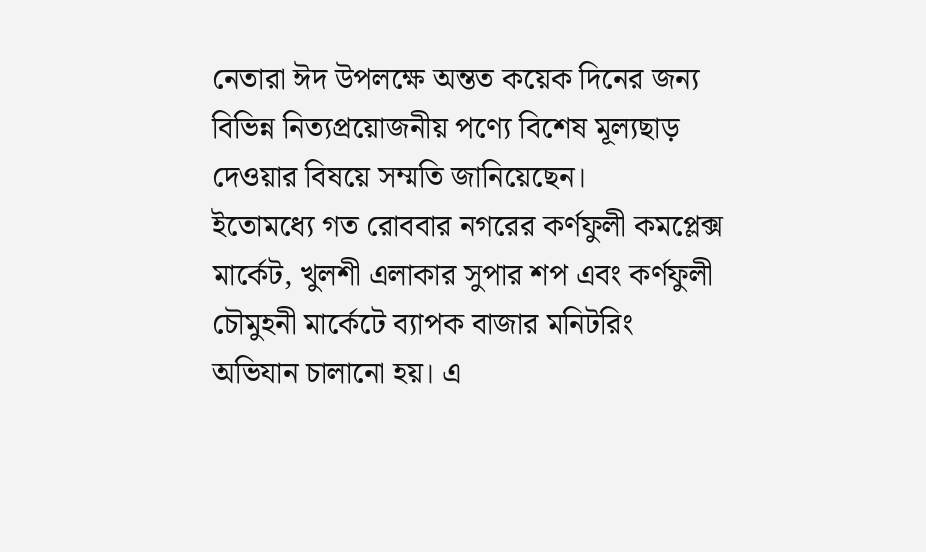নেতারা ঈদ উপলক্ষে অন্তত কয়েক দিনের জন্য বিভিন্ন নিত্যপ্রয়োজনীয় পণ্যে বিশেষ মূল্যছাড় দেওয়ার বিষয়ে সম্মতি জানিয়েছেন।
ইতোমধ্যে গত রোববার নগরের কর্ণফুলী কমপ্লেক্স মার্কেট, খুলশী এলাকার সুপার শপ এবং কর্ণফুলী চৌমুহনী মার্কেটে ব্যাপক বাজার মনিটরিং অভিযান চালানো হয়। এ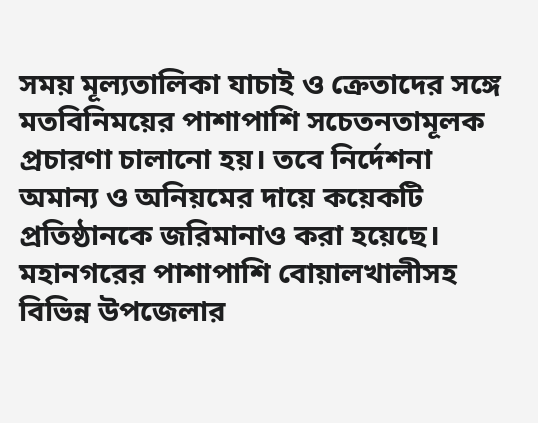সময় মূল্যতালিকা যাচাই ও ক্রেতাদের সঙ্গে মতবিনিময়ের পাশাপাশি সচেতনতামূলক প্রচারণা চালানো হয়। তবে নির্দেশনা অমান্য ও অনিয়মের দায়ে কয়েকটি প্রতিষ্ঠানকে জরিমানাও করা হয়েছে।
মহানগরের পাশাপাশি বোয়ালখালীসহ বিভিন্ন উপজেলার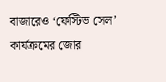বাজারেও ‘ফেস্টিভ সেল’ কার্যক্রমের জোর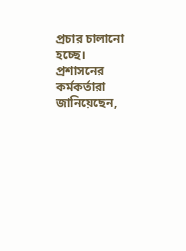প্রচার চালানো হচ্ছে। প্রশাসনের কর্মকর্তারা জানিয়েছেন,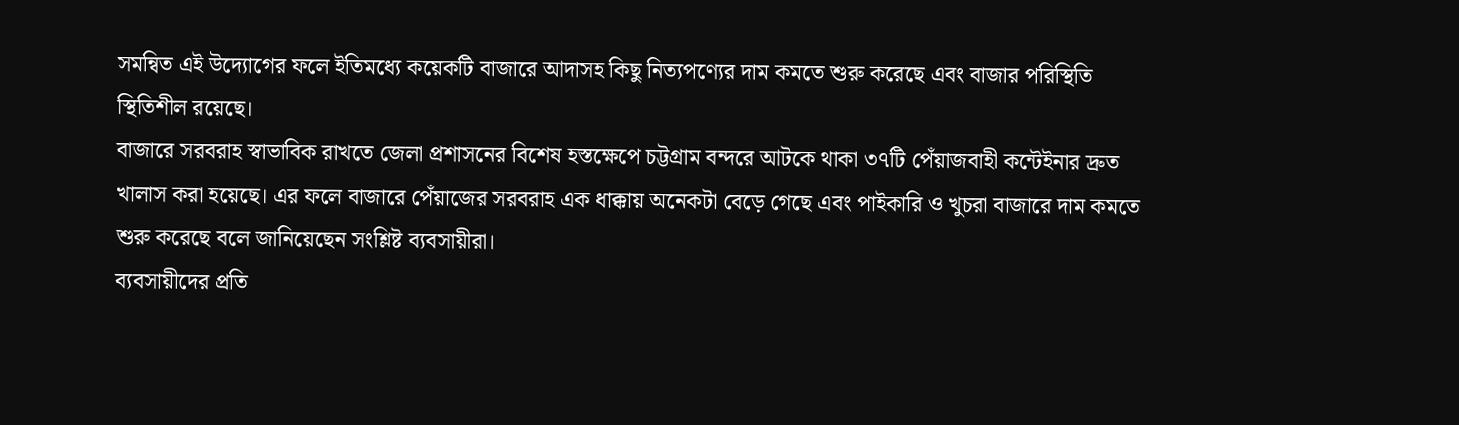সমন্বিত এই উদ্যোগের ফলে ইতিমধ্যে কয়েকটি বাজারে আদাসহ কিছু নিত্যপণ্যের দাম কমতে শুরু করেছে এবং বাজার পরিস্থিতি স্থিতিশীল রয়েছে।
বাজারে সরবরাহ স্বাভাবিক রাখতে জেলা প্রশাসনের বিশেষ হস্তক্ষেপে চট্টগ্রাম বন্দরে আটকে থাকা ৩৭টি পেঁয়াজবাহী কন্টেইনার দ্রুত খালাস করা হয়েছে। এর ফলে বাজারে পেঁয়াজের সরবরাহ এক ধাক্কায় অনেকটা বেড়ে গেছে এবং পাইকারি ও খুচরা বাজারে দাম কমতে শুরু করেছে বলে জানিয়েছেন সংশ্লিষ্ট ব্যবসায়ীরা।
ব্যবসায়ীদের প্রতি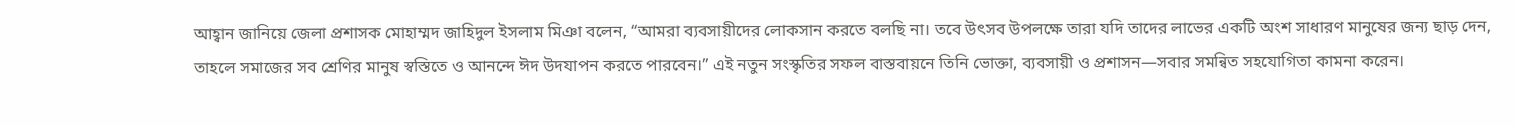আহ্বান জানিয়ে জেলা প্রশাসক মোহাম্মদ জাহিদুল ইসলাম মিঞা বলেন, “আমরা ব্যবসায়ীদের লোকসান করতে বলছি না। তবে উৎসব উপলক্ষে তারা যদি তাদের লাভের একটি অংশ সাধারণ মানুষের জন্য ছাড় দেন, তাহলে সমাজের সব শ্রেণির মানুষ স্বস্তিতে ও আনন্দে ঈদ উদযাপন করতে পারবেন।” এই নতুন সংস্কৃতির সফল বাস্তবায়নে তিনি ভোক্তা, ব্যবসায়ী ও প্রশাসন—সবার সমন্বিত সহযোগিতা কামনা করেন।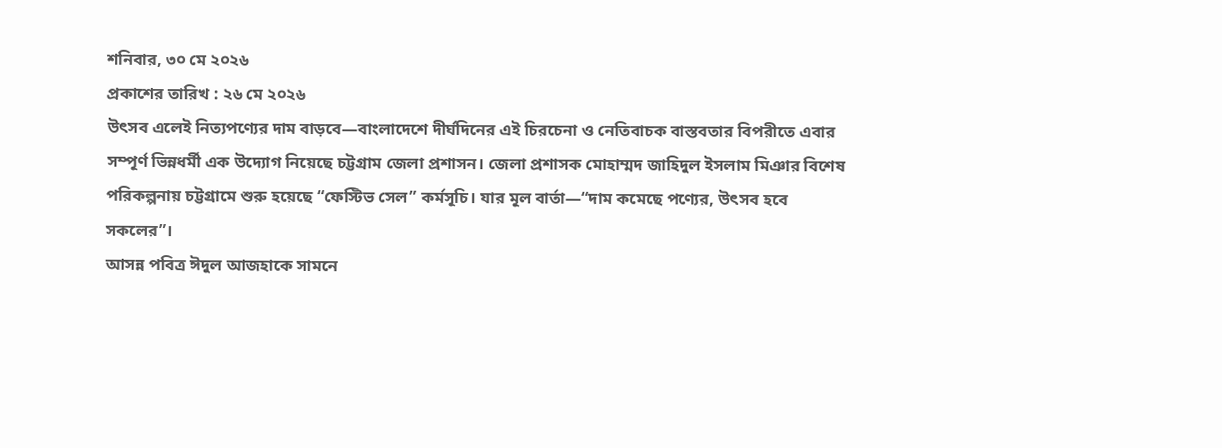শনিবার, ৩০ মে ২০২৬
প্রকাশের তারিখ : ২৬ মে ২০২৬
উৎসব এলেই নিত্যপণ্যের দাম বাড়বে—বাংলাদেশে দীর্ঘদিনের এই চিরচেনা ও নেতিবাচক বাস্তবতার বিপরীতে এবার সম্পূর্ণ ভিন্নধর্মী এক উদ্যোগ নিয়েছে চট্টগ্রাম জেলা প্রশাসন। জেলা প্রশাসক মোহাম্মদ জাহিদুল ইসলাম মিঞার বিশেষ পরিকল্পনায় চট্টগ্রামে শুরু হয়েছে “ফেস্টিভ সেল” কর্মসূচি। যার মূল বার্তা—“দাম কমেছে পণ্যের, উৎসব হবে সকলের”।
আসন্ন পবিত্র ঈদুল আজহাকে সামনে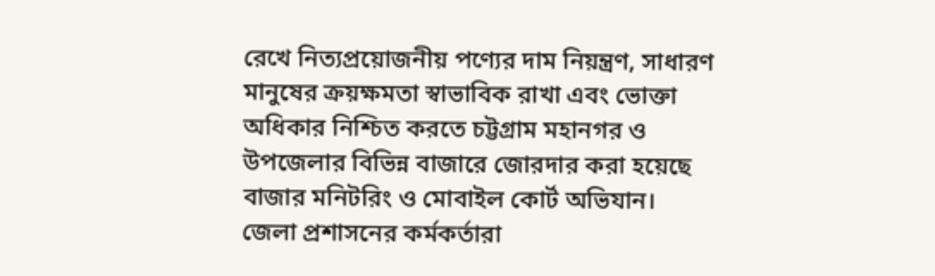রেখে নিত্যপ্রয়োজনীয় পণ্যের দাম নিয়ন্ত্রণ, সাধারণ মানুষের ক্রয়ক্ষমতা স্বাভাবিক রাখা এবং ভোক্তা অধিকার নিশ্চিত করতে চট্টগ্রাম মহানগর ও উপজেলার বিভিন্ন বাজারে জোরদার করা হয়েছে বাজার মনিটরিং ও মোবাইল কোর্ট অভিযান।
জেলা প্রশাসনের কর্মকর্তারা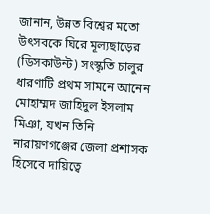জানান, উন্নত বিশ্বের মতো উৎসবকে ঘিরে মূল্যছাড়ের (ডিসকাউন্ট) সংস্কৃতি চালুর ধারণাটি প্রথম সামনে আনেন মোহাম্মদ জাহিদুল ইসলাম মিঞা, যখন তিনি নারায়ণগঞ্জের জেলা প্রশাসক হিসেবে দায়িত্বে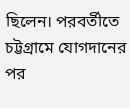ছিলেন। পরবর্তীতে চট্টগ্রামে যোগদানের পর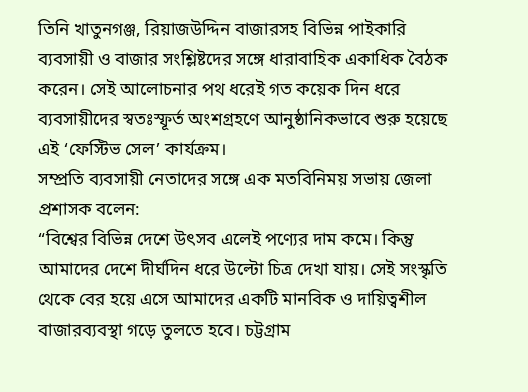তিনি খাতুনগঞ্জ, রিয়াজউদ্দিন বাজারসহ বিভিন্ন পাইকারি ব্যবসায়ী ও বাজার সংশ্লিষ্টদের সঙ্গে ধারাবাহিক একাধিক বৈঠক করেন। সেই আলোচনার পথ ধরেই গত কয়েক দিন ধরে ব্যবসায়ীদের স্বতঃস্ফূর্ত অংশগ্রহণে আনুষ্ঠানিকভাবে শুরু হয়েছে এই ‘ফেস্টিভ সেল’ কার্যক্রম।
সম্প্রতি ব্যবসায়ী নেতাদের সঙ্গে এক মতবিনিময় সভায় জেলা প্রশাসক বলেন:
“বিশ্বের বিভিন্ন দেশে উৎসব এলেই পণ্যের দাম কমে। কিন্তু আমাদের দেশে দীর্ঘদিন ধরে উল্টো চিত্র দেখা যায়। সেই সংস্কৃতি থেকে বের হয়ে এসে আমাদের একটি মানবিক ও দায়িত্বশীল বাজারব্যবস্থা গড়ে তুলতে হবে। চট্টগ্রাম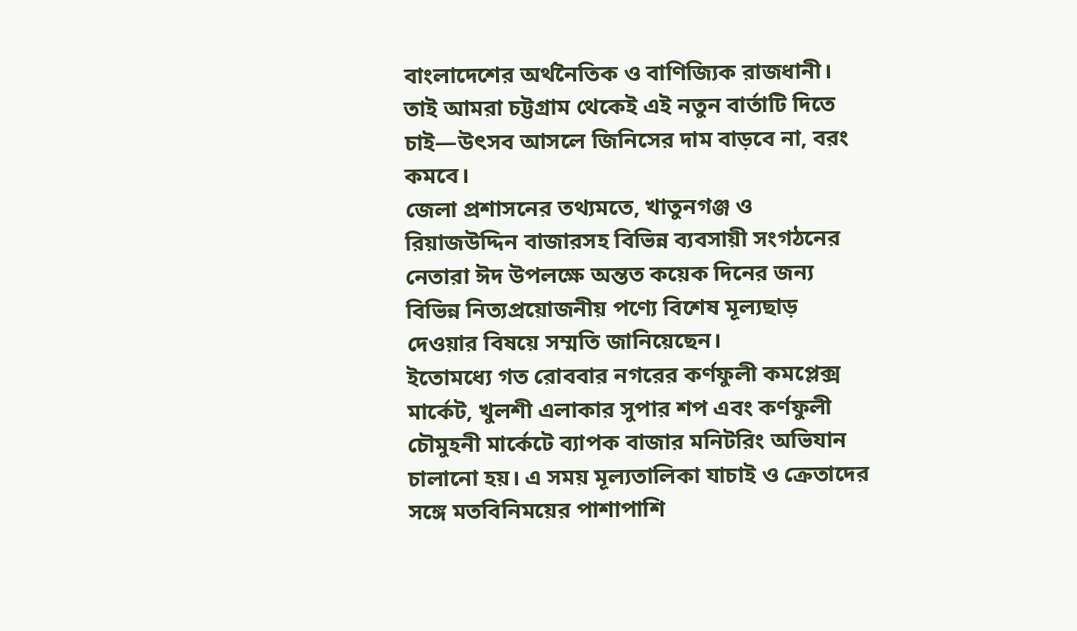বাংলাদেশের অর্থনৈতিক ও বাণিজ্যিক রাজধানী। তাই আমরা চট্টগ্রাম থেকেই এই নতুন বার্তাটি দিতে চাই—উৎসব আসলে জিনিসের দাম বাড়বে না, বরং কমবে।
জেলা প্রশাসনের তথ্যমতে, খাতুনগঞ্জ ও রিয়াজউদ্দিন বাজারসহ বিভিন্ন ব্যবসায়ী সংগঠনের নেতারা ঈদ উপলক্ষে অন্তত কয়েক দিনের জন্য বিভিন্ন নিত্যপ্রয়োজনীয় পণ্যে বিশেষ মূল্যছাড় দেওয়ার বিষয়ে সম্মতি জানিয়েছেন।
ইতোমধ্যে গত রোববার নগরের কর্ণফুলী কমপ্লেক্স মার্কেট, খুলশী এলাকার সুপার শপ এবং কর্ণফুলী চৌমুহনী মার্কেটে ব্যাপক বাজার মনিটরিং অভিযান চালানো হয়। এ সময় মূল্যতালিকা যাচাই ও ক্রেতাদের সঙ্গে মতবিনিময়ের পাশাপাশি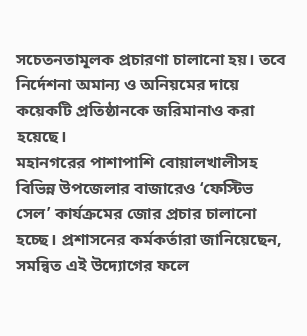সচেতনতামূলক প্রচারণা চালানো হয়। তবে নির্দেশনা অমান্য ও অনিয়মের দায়ে কয়েকটি প্রতিষ্ঠানকে জরিমানাও করা হয়েছে।
মহানগরের পাশাপাশি বোয়ালখালীসহ বিভিন্ন উপজেলার বাজারেও ‘ফেস্টিভ সেল’ কার্যক্রমের জোর প্রচার চালানো হচ্ছে। প্রশাসনের কর্মকর্তারা জানিয়েছেন, সমন্বিত এই উদ্যোগের ফলে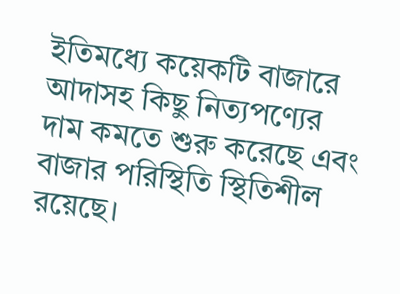ইতিমধ্যে কয়েকটি বাজারে আদাসহ কিছু নিত্যপণ্যের দাম কমতে শুরু করেছে এবং বাজার পরিস্থিতি স্থিতিশীল রয়েছে।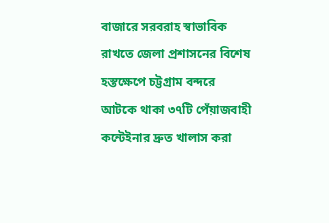বাজারে সরবরাহ স্বাভাবিক রাখতে জেলা প্রশাসনের বিশেষ হস্তক্ষেপে চট্টগ্রাম বন্দরে আটকে থাকা ৩৭টি পেঁয়াজবাহী কন্টেইনার দ্রুত খালাস করা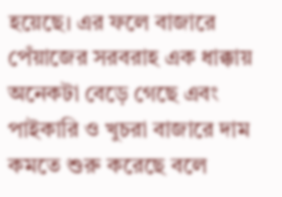হয়েছে। এর ফলে বাজারে পেঁয়াজের সরবরাহ এক ধাক্কায় অনেকটা বেড়ে গেছে এবং পাইকারি ও খুচরা বাজারে দাম কমতে শুরু করেছে বলে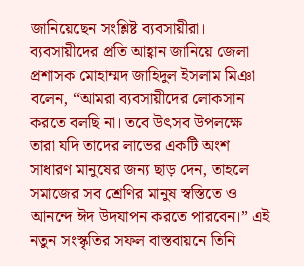জানিয়েছেন সংশ্লিষ্ট ব্যবসায়ীরা।
ব্যবসায়ীদের প্রতি আহ্বান জানিয়ে জেলা প্রশাসক মোহাম্মদ জাহিদুল ইসলাম মিঞা বলেন, “আমরা ব্যবসায়ীদের লোকসান করতে বলছি না। তবে উৎসব উপলক্ষে তারা যদি তাদের লাভের একটি অংশ সাধারণ মানুষের জন্য ছাড় দেন, তাহলে সমাজের সব শ্রেণির মানুষ স্বস্তিতে ও আনন্দে ঈদ উদযাপন করতে পারবেন।” এই নতুন সংস্কৃতির সফল বাস্তবায়নে তিনি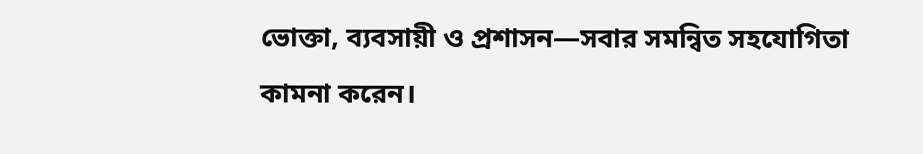ভোক্তা, ব্যবসায়ী ও প্রশাসন—সবার সমন্বিত সহযোগিতা কামনা করেন।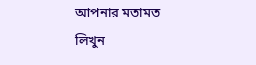আপনার মতামত লিখুন